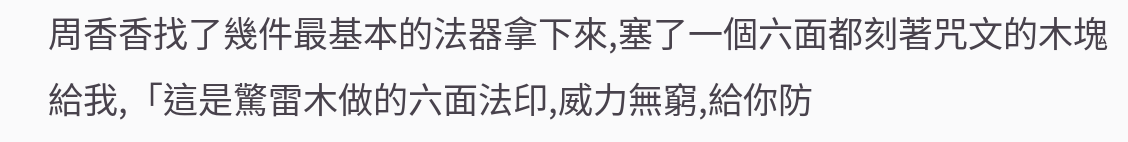周香香找了幾件最基本的法器拿下來,塞了一個六面都刻著咒文的木塊給我,「這是驚雷木做的六面法印,威力無窮,給你防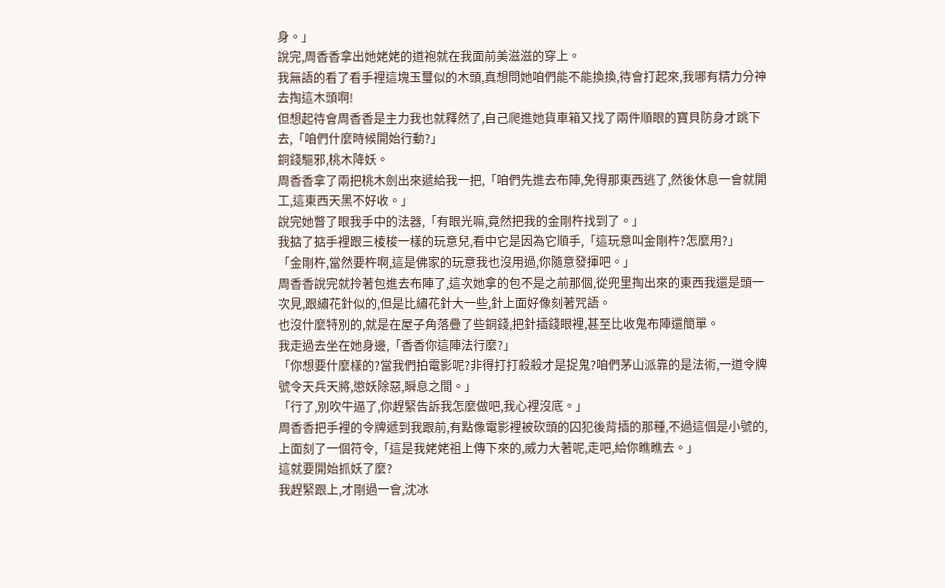身。」
說完,周香香拿出她姥姥的道袍就在我面前美滋滋的穿上。
我無語的看了看手裡這塊玉璽似的木頭,真想問她咱們能不能換換,待會打起來,我哪有精力分神去掏這木頭啊!
但想起待會周香香是主力我也就釋然了,自己爬進她貨車箱又找了兩件順眼的寶貝防身才跳下去,「咱們什麼時候開始行動?」
銅錢驅邪,桃木降妖。
周香香拿了兩把桃木劍出來遞給我一把,「咱們先進去布陣,免得那東西逃了,然後休息一會就開工,這東西天黑不好收。」
說完她瞥了眼我手中的法器,「有眼光嘛,竟然把我的金剛杵找到了。」
我掂了掂手裡跟三棱梭一樣的玩意兒,看中它是因為它順手,「這玩意叫金剛杵?怎麼用?」
「金剛杵,當然要杵啊,這是佛家的玩意我也沒用過,你隨意發揮吧。」
周香香說完就拎著包進去布陣了,這次她拿的包不是之前那個,從兜里掏出來的東西我還是頭一次見,跟繡花針似的,但是比繡花針大一些,針上面好像刻著咒語。
也沒什麼特別的,就是在屋子角落疊了些銅錢,把針插錢眼裡,甚至比收鬼布陣還簡單。
我走過去坐在她身邊,「香香你這陣法行麼?」
「你想要什麼樣的?當我們拍電影呢?非得打打殺殺才是捉鬼?咱們茅山派靠的是法術,一道令牌號令天兵天將,懲妖除惡,瞬息之間。」
「行了,別吹牛逼了,你趕緊告訴我怎麼做吧,我心裡沒底。」
周香香把手裡的令牌遞到我跟前,有點像電影裡被砍頭的囚犯後背插的那種,不過這個是小號的,上面刻了一個符令,「這是我姥姥祖上傳下來的,威力大著呢,走吧,給你瞧瞧去。」
這就要開始抓妖了麼?
我趕緊跟上,才剛過一會,沈冰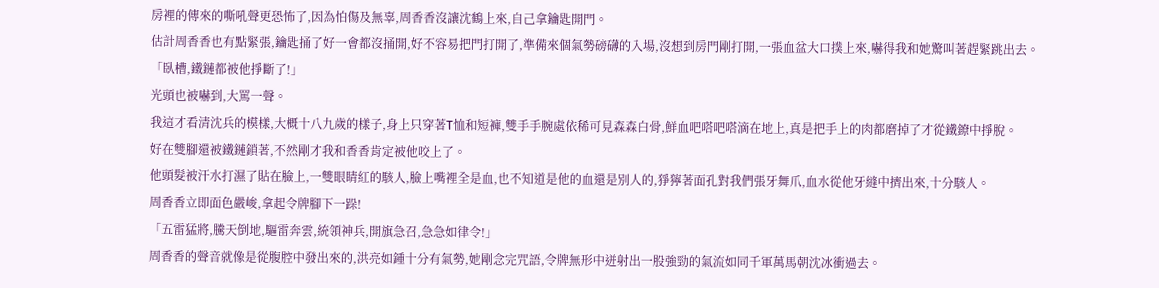房裡的傳來的嘶吼聲更恐怖了,因為怕傷及無辜,周香香沒讓沈鶴上來,自己拿鑰匙開門。
估計周香香也有點緊張,鑰匙捅了好一會都沒捅開,好不容易把門打開了,準備來個氣勢磅礴的入場,沒想到房門剛打開,一張血盆大口撲上來,嚇得我和她驚叫著趕緊跳出去。
「臥槽,鐵鏈都被他掙斷了!」
光頭也被嚇到,大罵一聲。
我這才看清沈兵的模樣,大概十八九歲的樣子,身上只穿著T恤和短褲,雙手手腕處依稀可見森森白骨,鮮血吧嗒吧嗒滴在地上,真是把手上的肉都磨掉了才從鐵鐐中掙脫。
好在雙腳還被鐵鏈鎖著,不然剛才我和香香肯定被他咬上了。
他頭髮被汗水打濕了貼在臉上,一雙眼睛紅的駭人,臉上嘴裡全是血,也不知道是他的血還是別人的,猙獰著面孔對我們張牙舞爪,血水從他牙縫中擠出來,十分駭人。
周香香立即面色嚴峻,拿起令牌腳下一跺!
「五雷猛將,騰天倒地,驅雷奔雲,統領神兵,開旗急召,急急如律令!」
周香香的聲音就像是從腹腔中發出來的,洪亮如鍾十分有氣勢,她剛念完咒語,令牌無形中迸射出一股強勁的氣流如同千軍萬馬朝沈冰衝過去。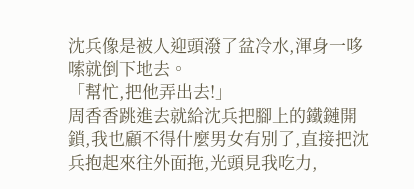沈兵像是被人迎頭潑了盆冷水,渾身一哆嗦就倒下地去。
「幫忙,把他弄出去!」
周香香跳進去就給沈兵把腳上的鐵鏈開鎖,我也顧不得什麼男女有別了,直接把沈兵抱起來往外面拖,光頭見我吃力,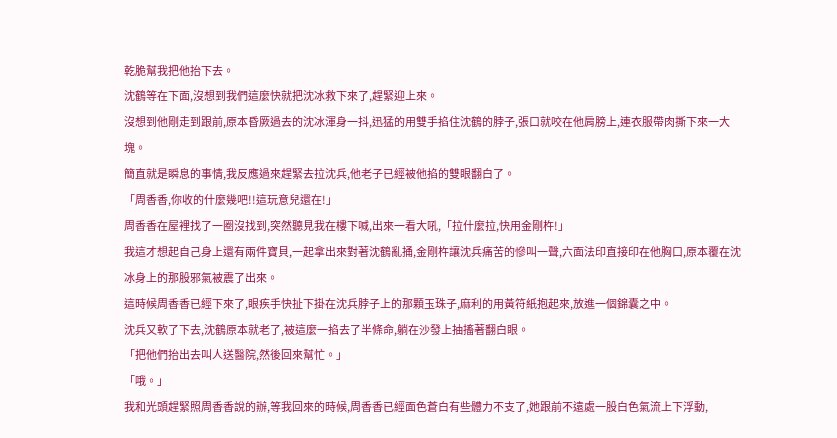乾脆幫我把他抬下去。
沈鶴等在下面,沒想到我們這麼快就把沈冰救下來了,趕緊迎上來。
沒想到他剛走到跟前,原本昏厥過去的沈冰渾身一抖,迅猛的用雙手掐住沈鶴的脖子,張口就咬在他肩膀上,連衣服帶肉撕下來一大塊。
簡直就是瞬息的事情,我反應過來趕緊去拉沈兵,他老子已經被他掐的雙眼翻白了。
「周香香,你收的什麼幾吧!!這玩意兒還在!」
周香香在屋裡找了一圈沒找到,突然聽見我在樓下喊,出來一看大吼,「拉什麼拉,快用金剛杵!」
我這才想起自己身上還有兩件寶貝,一起拿出來對著沈鶴亂捅,金剛杵讓沈兵痛苦的慘叫一聲,六面法印直接印在他胸口,原本覆在沈冰身上的那股邪氣被震了出來。
這時候周香香已經下來了,眼疾手快扯下掛在沈兵脖子上的那顆玉珠子,麻利的用黃符紙抱起來,放進一個錦囊之中。
沈兵又軟了下去,沈鶴原本就老了,被這麼一掐去了半條命,躺在沙發上抽搐著翻白眼。
「把他們抬出去叫人送醫院,然後回來幫忙。」
「哦。」
我和光頭趕緊照周香香說的辦,等我回來的時候,周香香已經面色蒼白有些體力不支了,她跟前不遠處一股白色氣流上下浮動,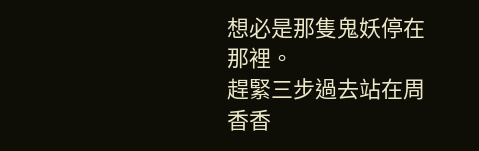想必是那隻鬼妖停在那裡。
趕緊三步過去站在周香香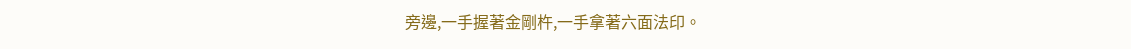旁邊,一手握著金剛杵,一手拿著六面法印。